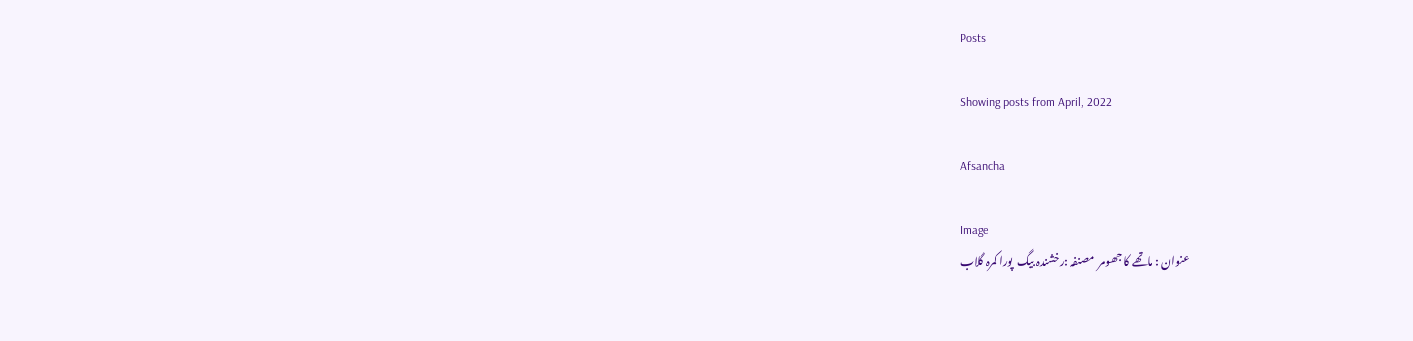Posts

Showing posts from April, 2022

Afsancha

Image
عنوان : ماتھے کا جھومر  مصنفہ :رخشندہ بیگ  پورا کمرہ گلاب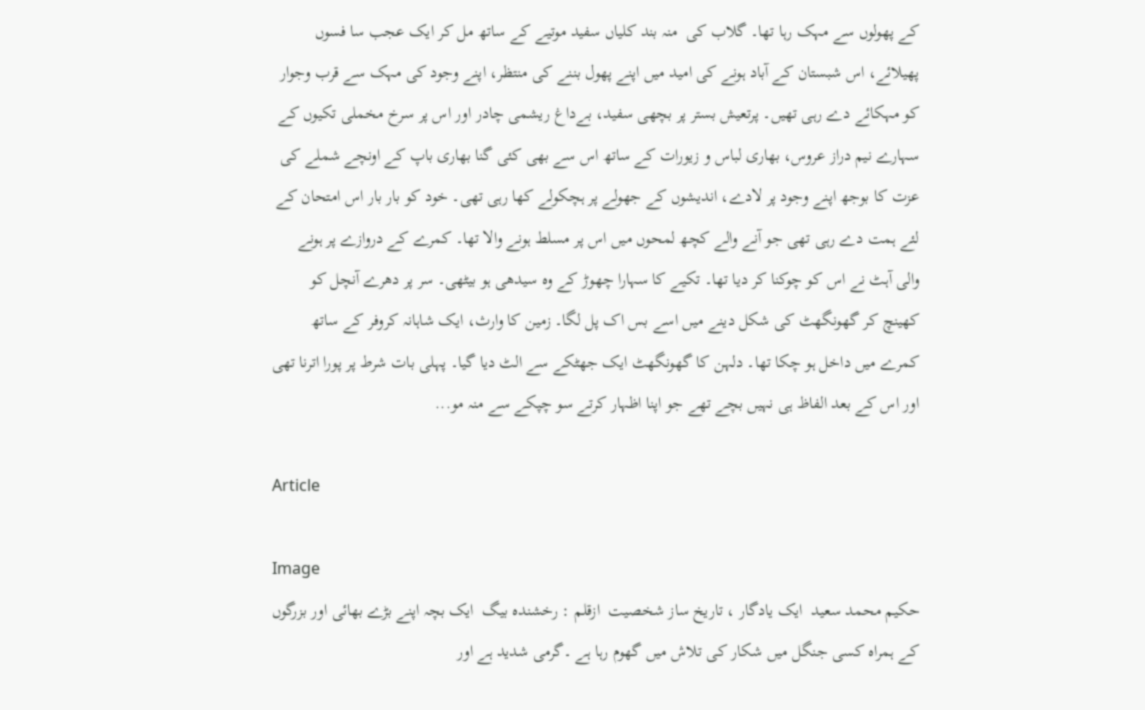کے پھولوں سے مہک رہا تھا۔ گلاب کی  منہ بند کلیاں سفید موتیے کے ساتھ مل کر ایک عجب سا فسوں پھیلائے، اس شبستان کے آباد ہونے کی امید میں اپنے پھول بننے کی منتظر، اپنے وجود کی مہک سے قرب وجوار کو مہکائے دے رہی تھیں۔ پرتعیش بستر پر بچھی سفید، بےداغ ریشمی چادر اور اس پر سرخ مخملی تکیوں کے سہارے نیم دراز عروس، بھاری لباس و زیورات کے ساتھ اس سے بھی کئی گنا بھاری باپ کے اونچے شملے کی عزت کا بوجھ اپنے وجود پر لادے، اندیشوں کے جھولے پر ہچکولے کھا رہی تھی۔ خود کو بار بار اس امتحان کے لئے ہمت دے رہی تھی جو آنے والے کچھ لمحوں میں اس پر مسلط ہونے والا تھا۔ کمرے کے دروازے پر ہونے والی آہٹ نے اس کو چوکنا کر دیا تھا۔ تکیے کا سہارا چھوڑ کے وہ سیدھی ہو بیٹھی۔ سر پر دھرے آنچل کو کھینچ کر گھونگھٹ کی شکل دینے میں اسے بس اک پل لگا۔ زمین کا وارث، ایک شاہانہ کروفر کے ساتھ کمرے میں داخل ہو چکا تھا۔ دلہن کا گھونگھٹ ایک جھٹکے سے الٹ دیا گیا۔ پہلی بات شرط پر پورا اترنا تھی اور اس کے بعد الفاظ ہی نہیں بچے تھے جو اپنا اظہار کرتے سو چپکے سے منہ مو...

Article

Image
حکیم محمد سعید  ایک یادگار ، تاریخ ساز شخصیت  ازقلم : رخشندہ بیگ  ایک بچہ اپنے بڑے بھائی اور بزرگوں کے ہمراہ کسی جنگل میں شکار کی تلاش میں گھوم رہا ہے ۔گرمی شدید ہے اور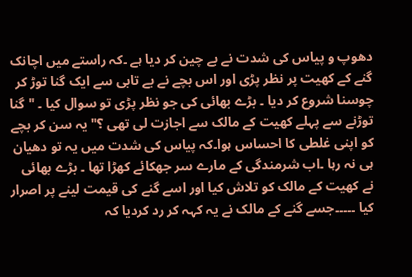دھوپ و پیاس کی شدت نے بے چین کر دیا ہے ۔کہ راستے میں اچانک گنے کے کھیت پر نظر پڑی اور اس بچے نے بے تابی سے ایک گنا توڑ کر چوسنا شروع کر دیا ۔ بڑے بھائی کی جو نظر پڑی تو سوال کیا ۔ "گنا توڑنے سے پہلے کھیت کے مالک سے اجازت لی تھی ؟" یہ سن کر بچے کو اپنی غلطی کا احساس ہوا۔کہ پیاس کی شدت میں یہ تو دھیان ہی نہ رہا ۔اب شرمندگی کے مارے سر جھکائے کھڑا تھا ۔ بڑے بھائی نے کھیت کے مالک کو تلاش کیا اور اسے گنے کی قیمت لینے پر اصرار کیا ۔۔۔۔۔جسے گنے کے مالک نے یہ کہہ کر رد کردیا کہ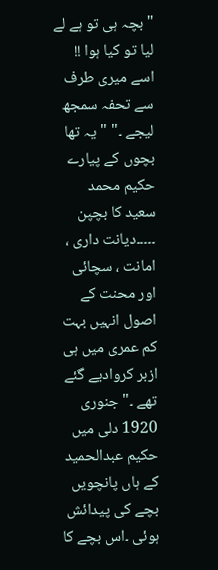"بچہ ہی تو ہے لے لیا تو کیا ہوا !!  اسے میری طرف سے تحفہ سمجھ لیجے ۔" "یہ تھا بچوں کے پیارے حکیم محمد سعید کا بچپن ۔۔۔۔۔دیانت داری ، امانت ، سچائی اور محنت کے اصول انہیں بہت کم عمری میں ہی ازبر کروادیے گئے تھے ۔" جنوری 1920 دلی میں حکیم عبدالحمید کے ہاں پانچویں بچے کی پیدائش ہوئی ۔اس بچے کا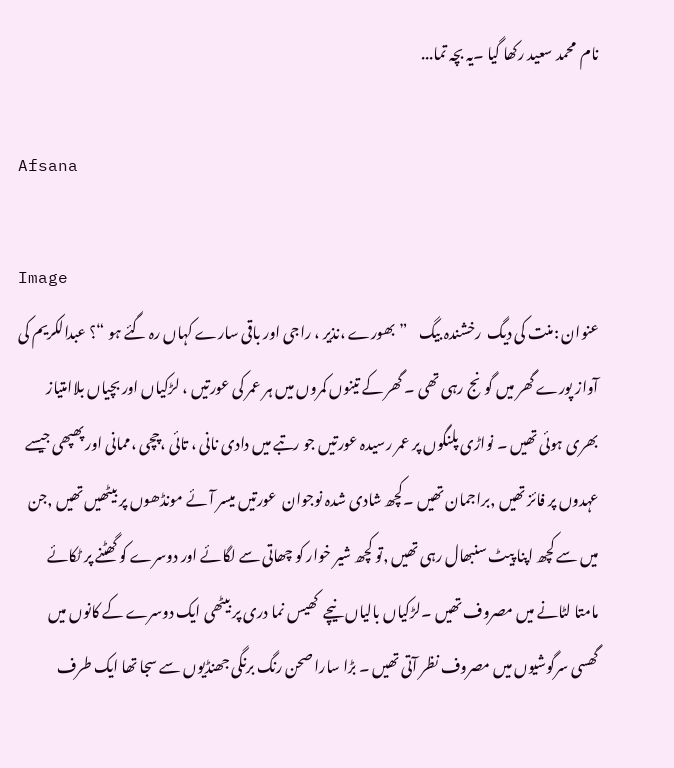نام  محمد سعید رکھا گیا ۔یہ بچہ تما...

Afsana

Image
عنوان :منت کی دیگ  رخشندہ بیگ    ”بھورے ،نذیر ، راجی اور باقی سارے کہاں رہ گئے ہو “؟ عبدالکریم کی آواز پورے گھر میں گونج رہی تھی ۔ گھر کے تینوں کمروں میں ہر عمر کی عورتیں ، لڑکیاں اور بچیاں بلاامتیاز بھری ہوئی تھیں ۔ نواڑی پلنگوں پر عمر رسیدہ عورتیں جو رتبے میں دادی نانی ، تائی ،چچی ،ممانی اور پھپھی جیسے عہدوں پر فائز تھیں ,براجمان تھیں ۔کچھ شادی شدہ نوجوان  عورتیں میسر آئے مونڈھوں پر بیٹھیں تھیں ,جن میں سے کچھ اپنا پیٹ سنبھال رہی تھیں ,تو کچھ شیر خوار کو چھاتی سے لگائے اور دوسرے کو گھٹنے پر ٹکائے مامتا لٹانے میں مصروف تھیں ۔لڑکیاں بالیاں نیچے  کھیس نما دری پر بیٹھی ایک دوسرے کے کانوں میں گھسی سرگوشیوں میں مصروف نظر آتی تھیں ۔ بڑا سارا صحن رنگ برنگی جھنڈیوں سے سجا تھا ایک طرف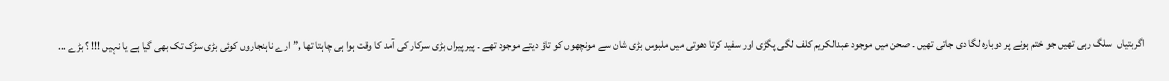اگربتیاں  سلگ رہی تھیں جو ختم ہونے پر دوبارہ لگا دی جاتی تھیں ۔ صحن میں موجود عبدالکریم کلف لگی پگڑی اور سفید کرتا دھوتی میں ملبوس بڑی شان سے مونچھوں کو تاؤ دیتے موجود تھے ۔ پیر پیراں بڑی سرکار کی آمد کا وقت ہوا ہی چاہتا تھا ,”ارے ناہنجاروں کوئی بڑی سڑک تک بھی گیا ہے یا نہیں !!! ؟ بڑے ...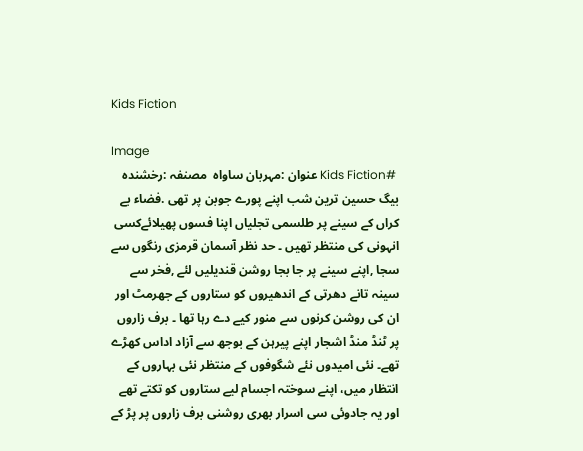Kids Fiction

Image
 #Kids Fiction عنوان :مہربان ساواہ  مصنفہ :رخشندہ بیگ حسین ترین شب اپنے پورے جوبن پر تھی .فضاء بے کراں کے سینے پر طلسمی تجلیاں اپنا فسوں پھیلائےکسی انہونی کی منتظر تھیں ۔ حد نظر آسمان قرمزی رنگوں سے سجا ,اپنے سینے پر جا بجا روشن قندیلیں لئے ,فخر سے سینہ تانے دھرتی کے اندھیروں کو ستاروں کے جھرمٹ اور ان کی روشن کرنوں سے منور کیے دے رہا تھا ۔ برف زاروں پر ٹنڈ منڈ اشجار اپنے پیرہن کے بوجھ سے آزاد اداس کھڑے تھے۔ نئی امیدوں نئے شگوفوں کے منتظر نئی بہاروں کے انتظار میں، اپنے سوختہ اجسام لیے ستاروں کو تکتے تھے اور یہ جادوئی سی اسرار بھری روشنی برف زاروں پر پڑ کے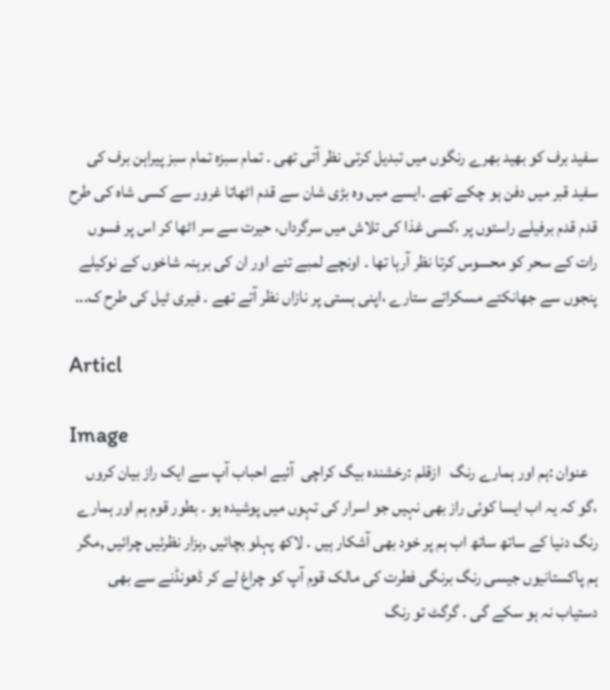سفید برف کو بھید بھرے رنگوں میں تبدیل کرتی نظر آتی تھی ۔ تمام سبزہ تمام سبز پیراہن برف کی سفید قبر میں دفن ہو چکے تھے ۔ایسے میں وہ بڑی شان سے قدم اٹھاتا غرور سے کسی شاہ کی طرح قدم قدم برفیلے راستوں پر ،کسی غذا کی تلاش میں سرگرداں، حیرت سے سر اٹھا کر اس پر فسوں رات کے سحر کو محسوس کرتا نظر آرہا تھا ۔ اونچے لمبے تنے اور ان کی برہنہ شاخوں کے نوکیلے پنجوں سے جھانکتے مسکراتے ستارے ،اپنی ہستی پر نازاں نظر آتے تھے ۔ فیری ٹیل کی طرح ک...

Articl

Image
   عنوان :ہم اور ہمارے رنگ   ازقلم :رخشندہ بیگ کراچی  آئیے احباب آپ سے ایک راز بیان کروں ،گو کہ یہ اب ایسا کوئی راز بھی نہیں جو اسرار کی تہوں میں پوشیدہ ہو ۔ بطور قوم ہم اور ہمارے رنگ دنیا کے ساتھ ساتھ اب ہم پر خود بھی آشکار ہیں ۔ لاکھ پہلو بچائیں ,ہزار نظرئیں چرائیں ,مگر ہم پاکستانیوں جیسی رنگ برنگی فطرت کی مالک قوم آپ کو چراغ لے کر ڈھونڈنے سے بھی دستیاب نہ ہو سکے گی ۔ گرگٹ تو رنگ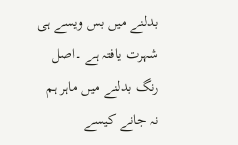بدلنے میں بس ویسے ہی شہرت یافتہ ہے ۔اصل رنگ بدلنے میں ماہر ہم نہ جانے کیسے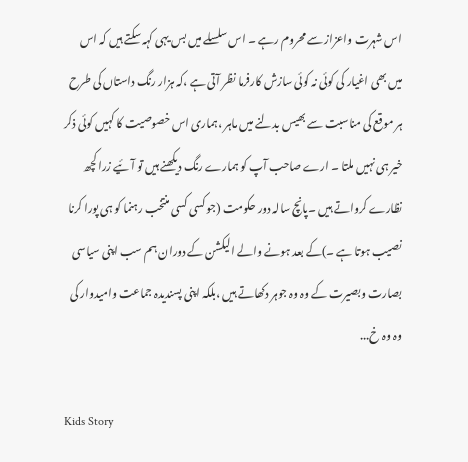اس شہرت واعزاز سے محروم رہے ۔ اس سلسلے میں بس یہی کہہ سکتے ہیں کہ اس میں بھی اغیار کی کوئی نہ کوئی سازش کارفرما نظر آتی ہے ،کہ ہزار رنگ داستاں کی طرح ہر موقع کی مناسبت سے بھیس بدلنے میں ماہر ،ہماری اس خصوصیت کا کہیں کوئی ذکر خیر ہی نہیں ملتا ۔ ارے صاحب آپ کو ہمارے رنگ دیکھنے ہیں تو آئیے زرا کچھ نظارے کرواتے ہیں ۔پانچ سالہ دور حکومت (جو کسی کسی منتخب رہنما کو ہی پورا کرنا نصیب ہوتا ہے ۔)کے بعد ہونے والے الیکشن کے دوران ہم سب اپنی سیاسی بصارت وبصیرت کے وہ وہ جوہر دکھاتے ہیں ،بلکہ اپنی پسندیدہ جماعت وامیدوار کی وہ وہ خ...

Kids Story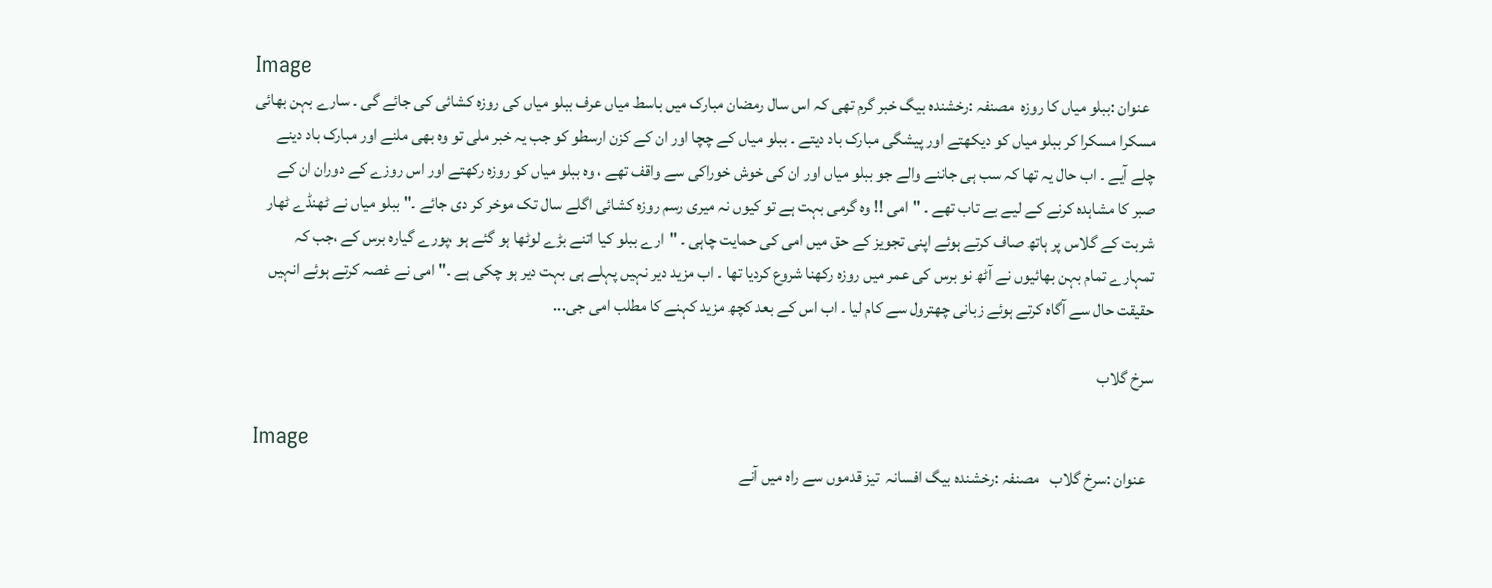Image
  عنوان :ببلو میاں کا روزہ  مصنفہ :رخشندہ بیگ خبر گرم تھی کہ اس سال رمضان مبارک میں باسط میاں عرف ببلو میاں کی روزہ کشائی کی جائے گی ۔ سارے بہن بھائی مسکرا مسکرا کر ببلو میاں کو دیکھتے اور پیشگی مبارک باد دیتے ۔ ببلو میاں کے چچا اور ان کے کزن ارسطو کو جب یہ خبر ملی تو وہ بھی ملنے اور مبارک باد دینے چلے آیے ۔ اب حال یہ تھا کہ سب ہی جاننے والے جو ببلو میاں اور ان کی خوش خوراکی سے واقف تھے ، وہ ببلو میاں کو روزہ رکھتے اور اس روزے کے دوران ان کے صبر کا مشاہدہ کرنے کے لیے بے تاب تھے ۔ "امی !! وہ گرمی بہت ہے تو کیوں نہ میری رسم روزہ کشائی اگلے سال تک موخر کر دی جائے ۔" ببلو میاں نے ٹھنڈے ٹھار شربت کے گلاس پر ہاتھ صاف کرتے ہوئے اپنی تجویز کے حق میں امی کی حمایت چاہی ۔ "ارے ببلو کیا اتنے بڑے لوٹھا ہو گئے ہو ،پورے گیارہ برس کے ،جب کہ تمہارے تمام بہن بھائیوں نے آٹھ نو برس کی عمر میں روزہ رکھنا شروع کردیا تھا ۔ اب مزید دیر نہیں پہلے ہی بہت دیر ہو چکی ہے ۔" امی نے غصہ کرتے ہوئے انہیں حقیقت حال سے آگاہ کرتے ہوئے زبانی چھترول سے کام لیا ۔ اب اس کے بعد کچھ مزید کہنے کا مطلب امی جی...

سرخ گلاب

Image
  عنوان :سرخ گلاب   مصنفہ :رخشندہ بیگ افسانہ  تیز قدموں سے راہ میں آنے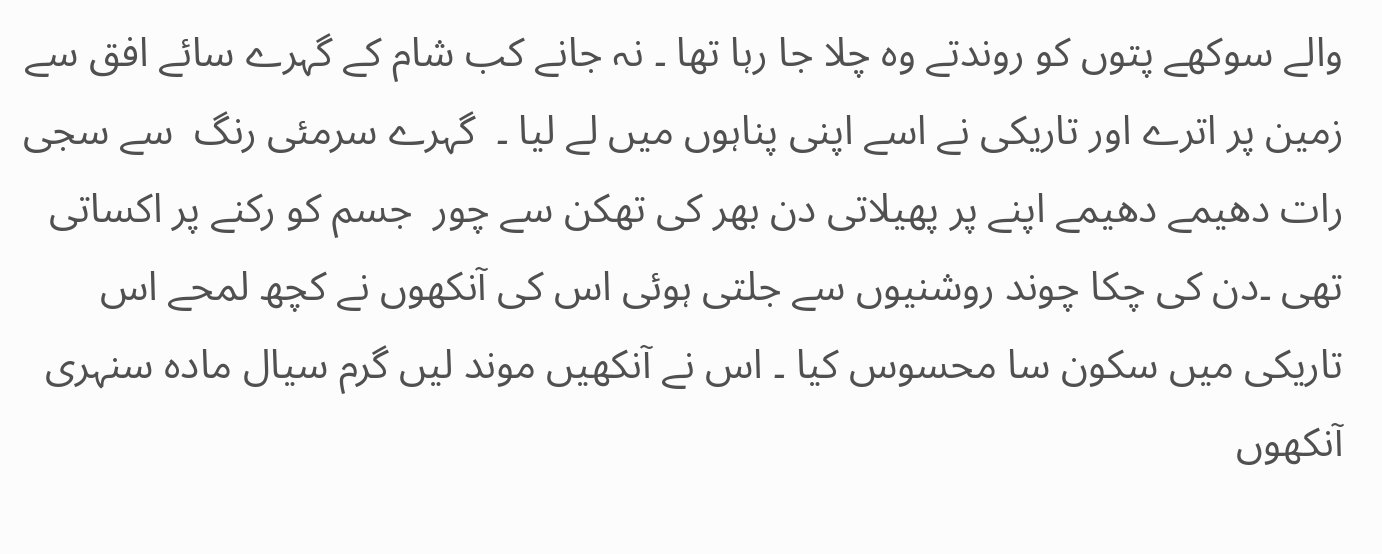والے سوکھے پتوں کو روندتے وہ چلا جا رہا تھا ۔ نہ جانے کب شام کے گہرے سائے افق سے زمین پر اترے اور تاریکی نے اسے اپنی پناہوں میں لے لیا ۔  گہرے سرمئی رنگ  سے سجی رات دھیمے دھیمے اپنے پر پھیلاتی دن بھر کی تھکن سے چور  جسم کو رکنے پر اکساتی تھی ۔دن کی چکا چوند روشنیوں سے جلتی ہوئی اس کی آنکھوں نے کچھ لمحے اس تاریکی میں سکون سا محسوس کیا ۔ اس نے آنکھیں موند لیں گرم سیال مادہ سنہری آنکھوں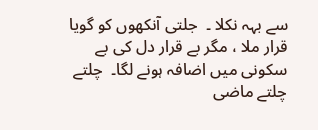سے بہہ نکلا ۔  جلتی آنکھوں کو گویا قرار ملا ، مگر بے قرار دل کی بے سکونی میں اضافہ ہونے لگا۔  چلتے چلتے ماضی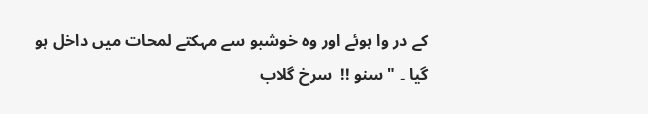کے در وا ہوئے اور وہ خوشبو سے مہکتے لمحات میں داخل ہو گیا ۔ "سنو !!  سرخ گلاب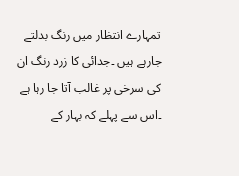تمہارے انتظار میں رنگ بدلتے جارہے ہیں ۔جدائی کا زرد رنگ ان کی سرخی پر غالب آتا جا رہا ہے ۔اس سے پہلے کہ بہار کے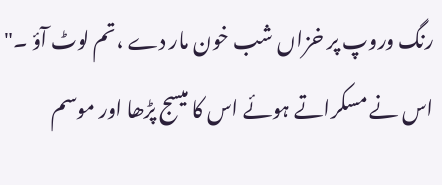رنگ وروپ پر خزاں شب خون مار دے ،تم لوٹ آؤ ۔" اس نے مسکراتے ہوئے اس کا میسج پڑھا اور موسم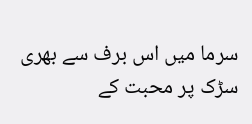سرما میں اس برف سے بھری سڑک پر محبت کے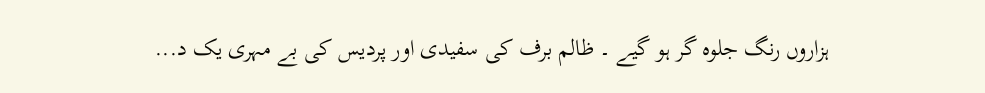ہزاروں رنگ جلوہ گر ہو گیے ۔ ظالم برف کی سفیدی اور پردیس کی بے مہری یک د...